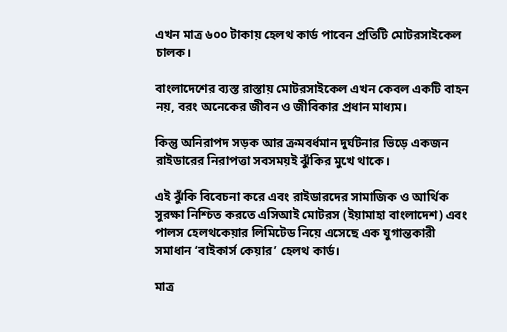এখন মাত্র ৬০০ টাকায় হেলথ কার্ড পাবেন প্রতিটি মোটরসাইকেল চালক।

বাংলাদেশের ব্যস্ত রাস্তায় মোটরসাইকেল এখন কেবল একটি বাহন নয়, বরং অনেকের জীবন ও জীবিকার প্রধান মাধ্যম।

কিন্তু অনিরাপদ সড়ক আর ক্রমবর্ধমান দুর্ঘটনার ভিড়ে একজন রাইডারের নিরাপত্তা সবসময়ই ঝুঁকির মুখে থাকে।

এই ঝুঁকি বিবেচনা করে এবং রাইডারদের সামাজিক ও আর্থিক সুরক্ষা নিশ্চিত করতে এসিআই মোটরস (ইয়ামাহা বাংলাদেশ) এবং পালস হেলথকেয়ার লিমিটেড নিয়ে এসেছে এক যুগান্তকারী সমাধান ‘বাইকার্স কেয়ার’ হেলথ কার্ড।

মাত্র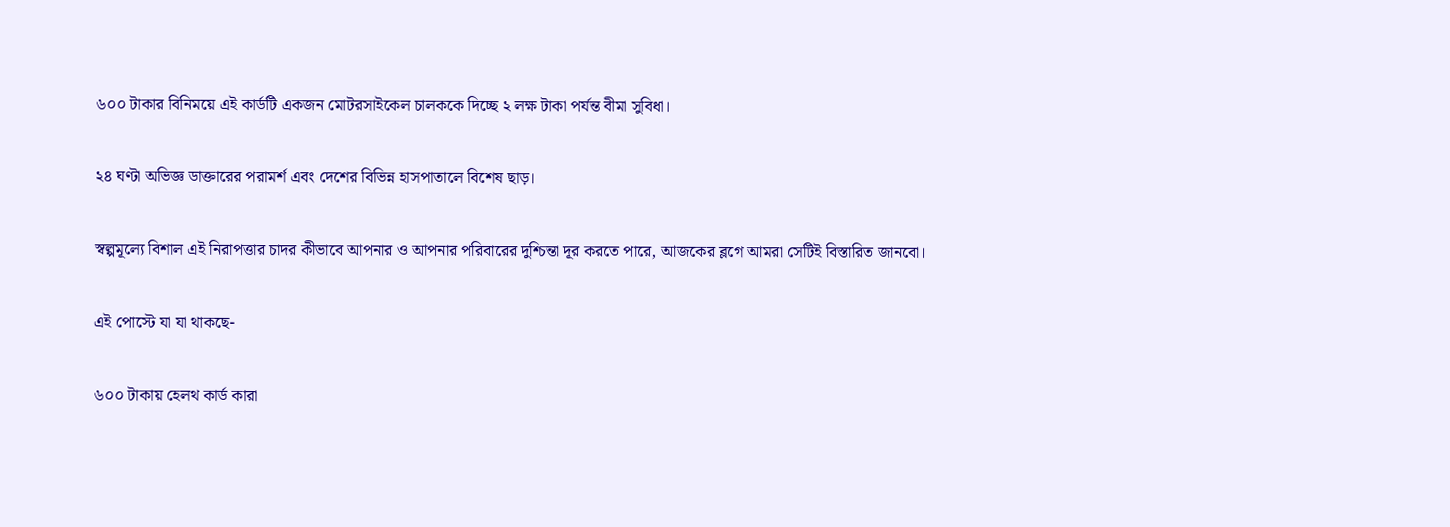৬০০ টাকার বিনিময়ে এই কার্ডটি একজন মোটরসাইকেল চালককে দিচ্ছে ২ লক্ষ টাকা পর্যন্ত বীমা সুবিধা।

২৪ ঘণ্টা অভিজ্ঞ ডাক্তারের পরামর্শ এবং দেশের বিভিন্ন হাসপাতালে বিশেষ ছাড়।

স্বল্পমূল্যে বিশাল এই নিরাপত্তার চাদর কীভাবে আপনার ও আপনার পরিবারের দুশ্চিন্তা দূর করতে পারে, আজকের ব্লগে আমরা সেটিই বিস্তারিত জানবো।

এই পোস্টে যা যা থাকছে-

৬০০ টাকায় হেলথ কার্ড কারা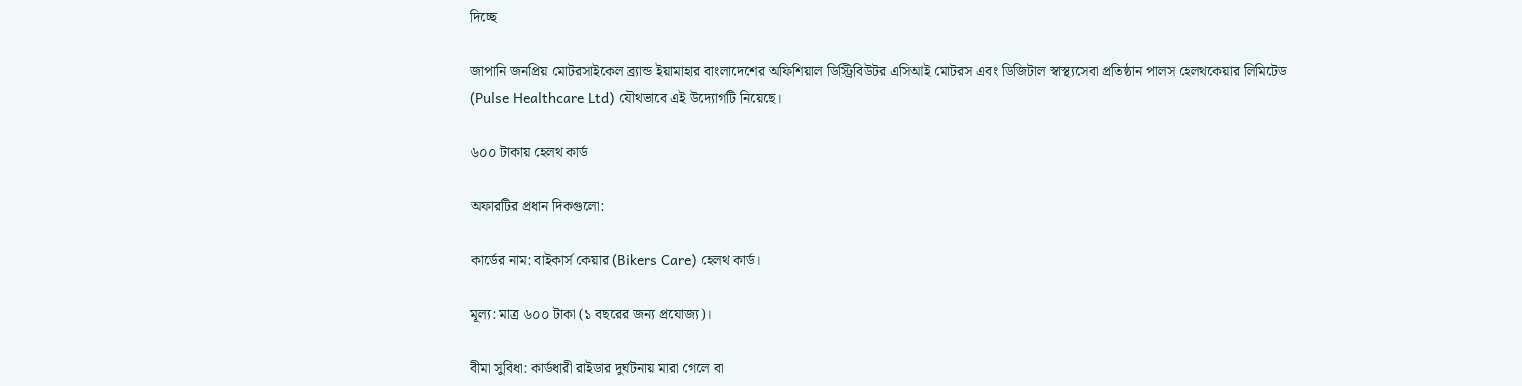দিচ্ছে

জাপানি জনপ্রিয় মোটরসাইকেল ব্র্যান্ড ইয়ামাহার বাংলাদেশের অফিশিয়াল ডিস্ট্রিবিউটর এসিআই মোটরস এবং ডিজিটাল স্বাস্থ্যসেবা প্রতিষ্ঠান পালস হেলথকেয়ার লিমিটেড (Pulse Healthcare Ltd) যৌথভাবে এই উদ্যোগটি নিয়েছে।

৬০০ টাকায় হেলথ কার্ড

অফারটির প্রধান দিকগুলো:

কার্ডের নাম: বাইকার্স কেয়ার (Bikers Care) হেলথ কার্ড।

মূল্য: মাত্র ৬০০ টাকা (১ বছরের জন্য প্রযোজ্য)।

বীমা সুবিধা: কার্ডধারী রাইডার দুর্ঘটনায় মারা গেলে বা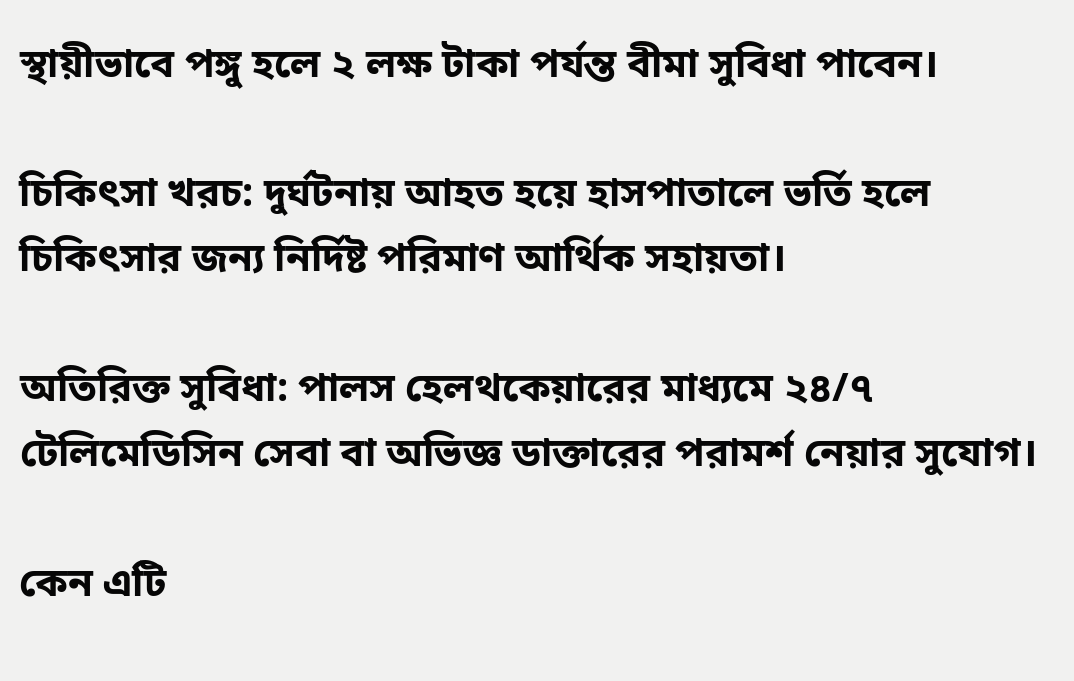স্থায়ীভাবে পঙ্গু হলে ২ লক্ষ টাকা পর্যন্ত বীমা সুবিধা পাবেন।

চিকিৎসা খরচ: দুর্ঘটনায় আহত হয়ে হাসপাতালে ভর্তি হলে চিকিৎসার জন্য নির্দিষ্ট পরিমাণ আর্থিক সহায়তা।

অতিরিক্ত সুবিধা: পালস হেলথকেয়ারের মাধ্যমে ২৪/৭ টেলিমেডিসিন সেবা বা অভিজ্ঞ ডাক্তারের পরামর্শ নেয়ার সুযোগ।

কেন এটি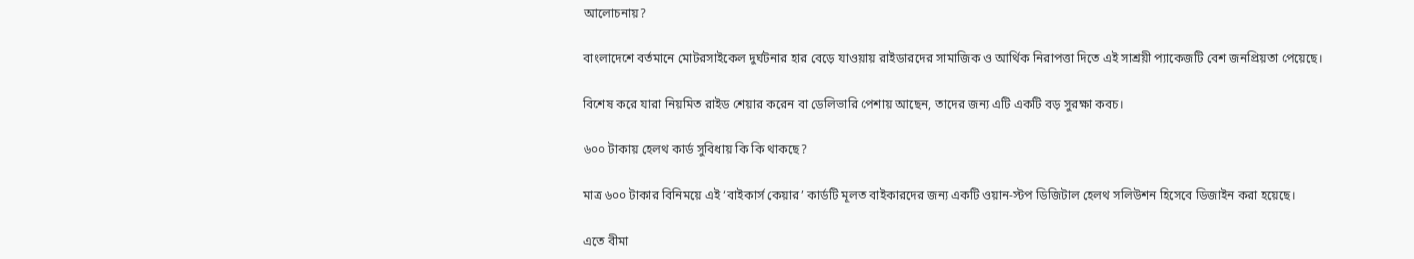আলোচনায়?

বাংলাদেশে বর্তমানে মোটরসাইকেল দুর্ঘটনার হার বেড়ে যাওয়ায় রাইডারদের সামাজিক ও আর্থিক নিরাপত্তা দিতে এই সাশ্রয়ী প্যাকেজটি বেশ জনপ্রিয়তা পেয়েছে।

বিশেষ করে যারা নিয়মিত রাইড শেয়ার করেন বা ডেলিভারি পেশায় আছেন, তাদের জন্য এটি একটি বড় সুরক্ষা কবচ।

৬০০ টাকায় হেলথ কার্ড সুবিধায় কি কি থাকছে?

মাত্র ৬০০ টাকার বিনিময়ে এই ‘বাইকার্স কেয়ার’ কার্ডটি মূলত বাইকারদের জন্য একটি ওয়ান-স্টপ ডিজিটাল হেলথ সলিউশন হিসেবে ডিজাইন করা হয়েছে।

এতে বীমা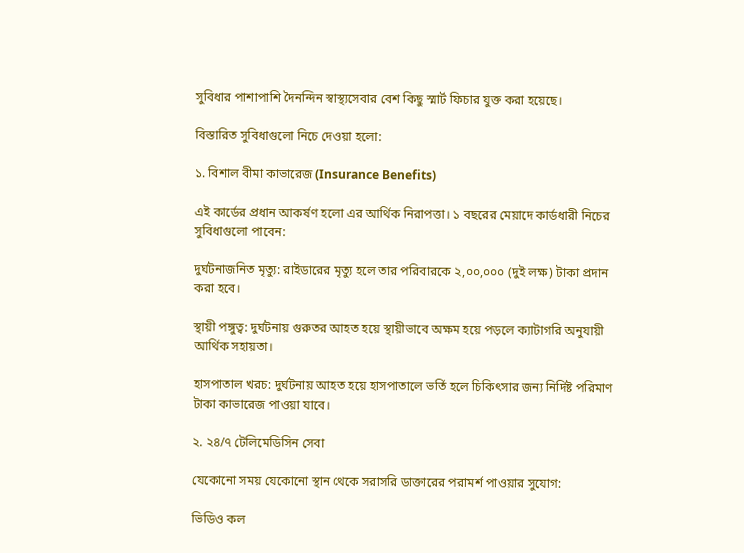সুবিধার পাশাপাশি দৈনন্দিন স্বাস্থ্যসেবার বেশ কিছু স্মার্ট ফিচার যুক্ত করা হয়েছে।

বিস্তারিত সুবিধাগুলো নিচে দেওয়া হলো:

১. বিশাল বীমা কাভারেজ (Insurance Benefits)

এই কার্ডের প্রধান আকর্ষণ হলো এর আর্থিক নিরাপত্তা। ১ বছরের মেয়াদে কার্ডধারী নিচের সুবিধাগুলো পাবেন:

দুর্ঘটনাজনিত মৃত্যু: রাইডারের মৃত্যু হলে তার পরিবারকে ২,০০,০০০ (দুই লক্ষ) টাকা প্রদান করা হবে।

স্থায়ী পঙ্গুত্ব: দুর্ঘটনায় গুরুতর আহত হয়ে স্থায়ীভাবে অক্ষম হয়ে পড়লে ক্যাটাগরি অনুযায়ী আর্থিক সহায়তা।

হাসপাতাল খরচ: দুর্ঘটনায় আহত হয়ে হাসপাতালে ভর্তি হলে চিকিৎসার জন্য নির্দিষ্ট পরিমাণ টাকা কাভারেজ পাওয়া যাবে।

২. ২৪/৭ টেলিমেডিসিন সেবা

যেকোনো সময় যেকোনো স্থান থেকে সরাসরি ডাক্তারের পরামর্শ পাওয়ার সুযোগ:

ভিডিও কল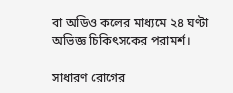বা অডিও কলের মাধ্যমে ২৪ ঘণ্টা অভিজ্ঞ চিকিৎসকের পরামর্শ।

সাধারণ রোগের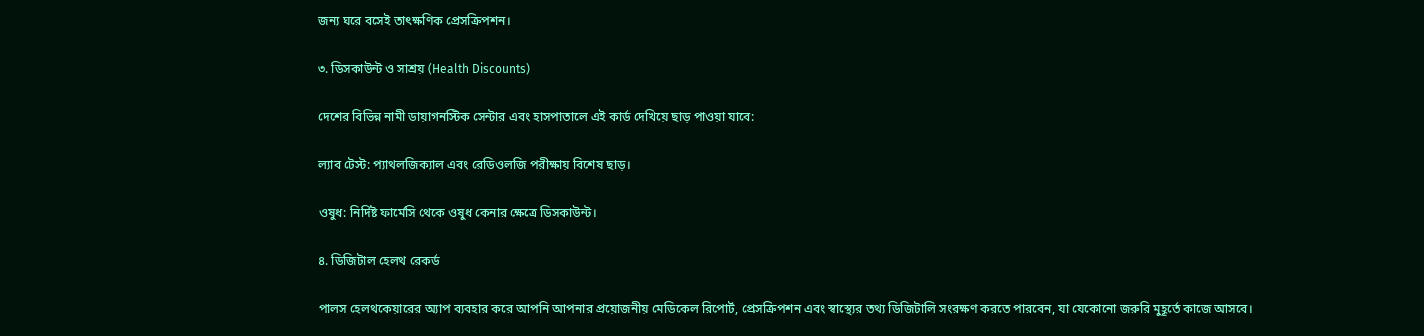জন্য ঘরে বসেই তাৎক্ষণিক প্রেসক্রিপশন।

৩. ডিসকাউন্ট ও সাশ্রয় (Health Discounts)

দেশের বিভিন্ন নামী ডায়াগনস্টিক সেন্টার এবং হাসপাতালে এই কার্ড দেখিয়ে ছাড় পাওয়া যাবে:

ল্যাব টেস্ট: প্যাথলজিক্যাল এবং রেডিওলজি পরীক্ষায় বিশেষ ছাড়।

ওষুধ: নির্দিষ্ট ফার্মেসি থেকে ওষুধ কেনার ক্ষেত্রে ডিসকাউন্ট।

৪. ডিজিটাল হেলথ রেকর্ড

পালস হেলথকেয়ারের অ্যাপ ব্যবহার করে আপনি আপনার প্রয়োজনীয় মেডিকেল রিপোর্ট, প্রেসক্রিপশন এবং স্বাস্থ্যের তথ্য ডিজিটালি সংরক্ষণ করতে পারবেন, যা যেকোনো জরুরি মুহূর্তে কাজে আসবে।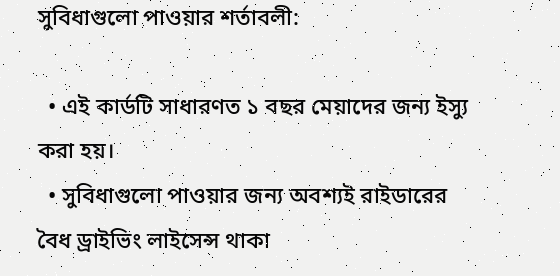সুবিধাগুলো পাওয়ার শর্তাবলী:

  • এই কার্ডটি সাধারণত ১ বছর মেয়াদের জন্য ইস্যু করা হয়।
  • সুবিধাগুলো পাওয়ার জন্য অবশ্যই রাইডারের বৈধ ড্রাইভিং লাইসেন্স থাকা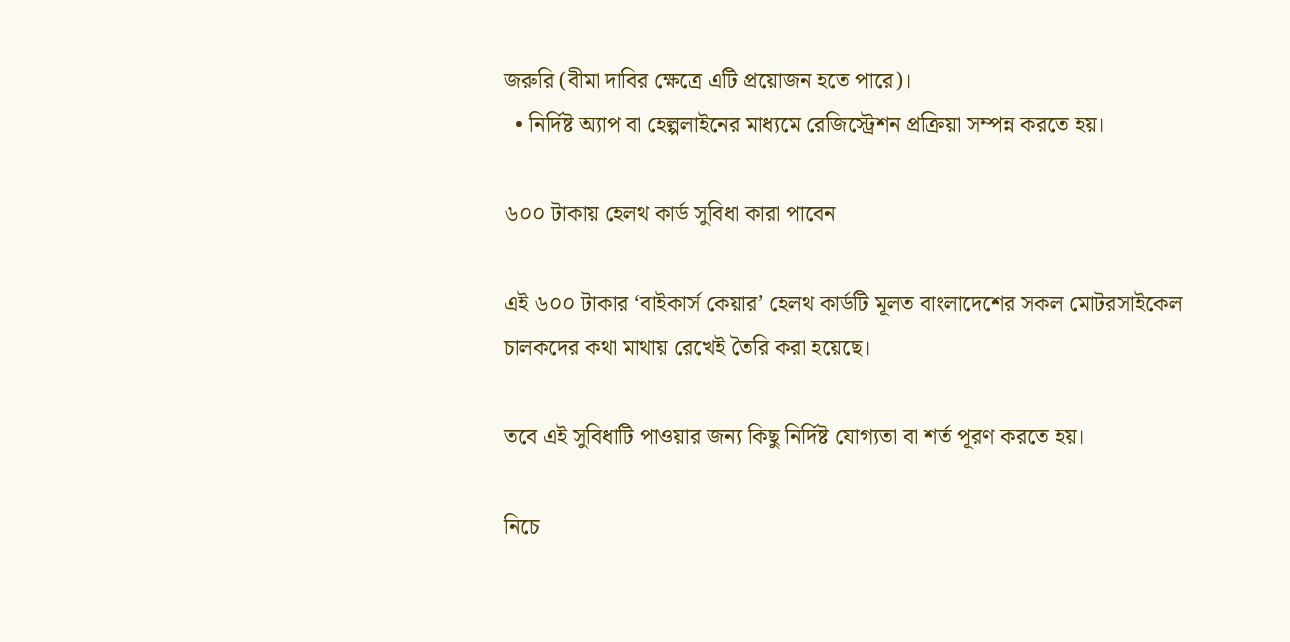জরুরি (বীমা দাবির ক্ষেত্রে এটি প্রয়োজন হতে পারে)।
  • নির্দিষ্ট অ্যাপ বা হেল্পলাইনের মাধ্যমে রেজিস্ট্রেশন প্রক্রিয়া সম্পন্ন করতে হয়।

৬০০ টাকায় হেলথ কার্ড সুবিধা কারা পাবেন

এই ৬০০ টাকার ‘বাইকার্স কেয়ার’ হেলথ কার্ডটি মূলত বাংলাদেশের সকল মোটরসাইকেল চালকদের কথা মাথায় রেখেই তৈরি করা হয়েছে।

তবে এই সুবিধাটি পাওয়ার জন্য কিছু নির্দিষ্ট যোগ্যতা বা শর্ত পূরণ করতে হয়।

নিচে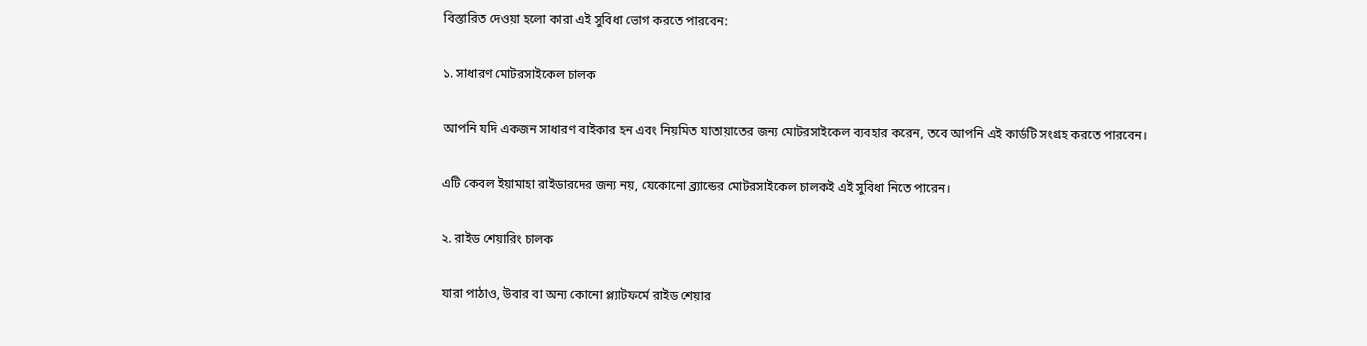বিস্তারিত দেওয়া হলো কারা এই সুবিধা ভোগ করতে পারবেন:

১. সাধারণ মোটরসাইকেল চালক

আপনি যদি একজন সাধারণ বাইকার হন এবং নিয়মিত যাতায়াতের জন্য মোটরসাইকেল ব্যবহার করেন, তবে আপনি এই কার্ডটি সংগ্রহ করতে পারবেন।

এটি কেবল ইয়ামাহা রাইডারদের জন্য নয়, যেকোনো ব্র্যান্ডের মোটরসাইকেল চালকই এই সুবিধা নিতে পারেন।

২. রাইড শেয়ারিং চালক

যারা পাঠাও, উবার বা অন্য কোনো প্ল্যাটফর্মে রাইড শেয়ার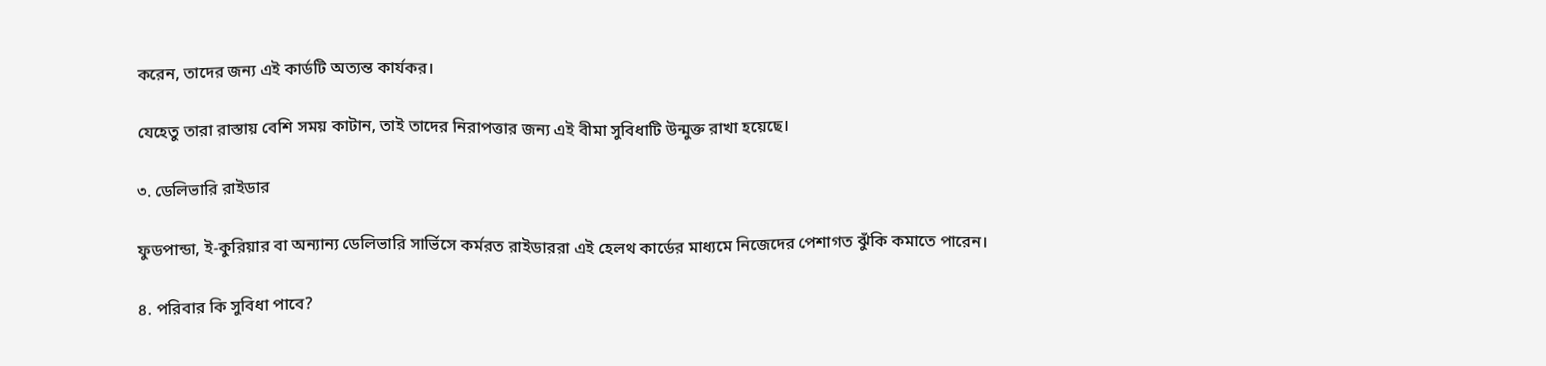করেন, তাদের জন্য এই কার্ডটি অত্যন্ত কার্যকর।

যেহেতু তারা রাস্তায় বেশি সময় কাটান, তাই তাদের নিরাপত্তার জন্য এই বীমা সুবিধাটি উন্মুক্ত রাখা হয়েছে।

৩. ডেলিভারি রাইডার

ফুডপান্ডা, ই-কুরিয়ার বা অন্যান্য ডেলিভারি সার্ভিসে কর্মরত রাইডাররা এই হেলথ কার্ডের মাধ্যমে নিজেদের পেশাগত ঝুঁকি কমাতে পারেন।

৪. পরিবার কি সুবিধা পাবে?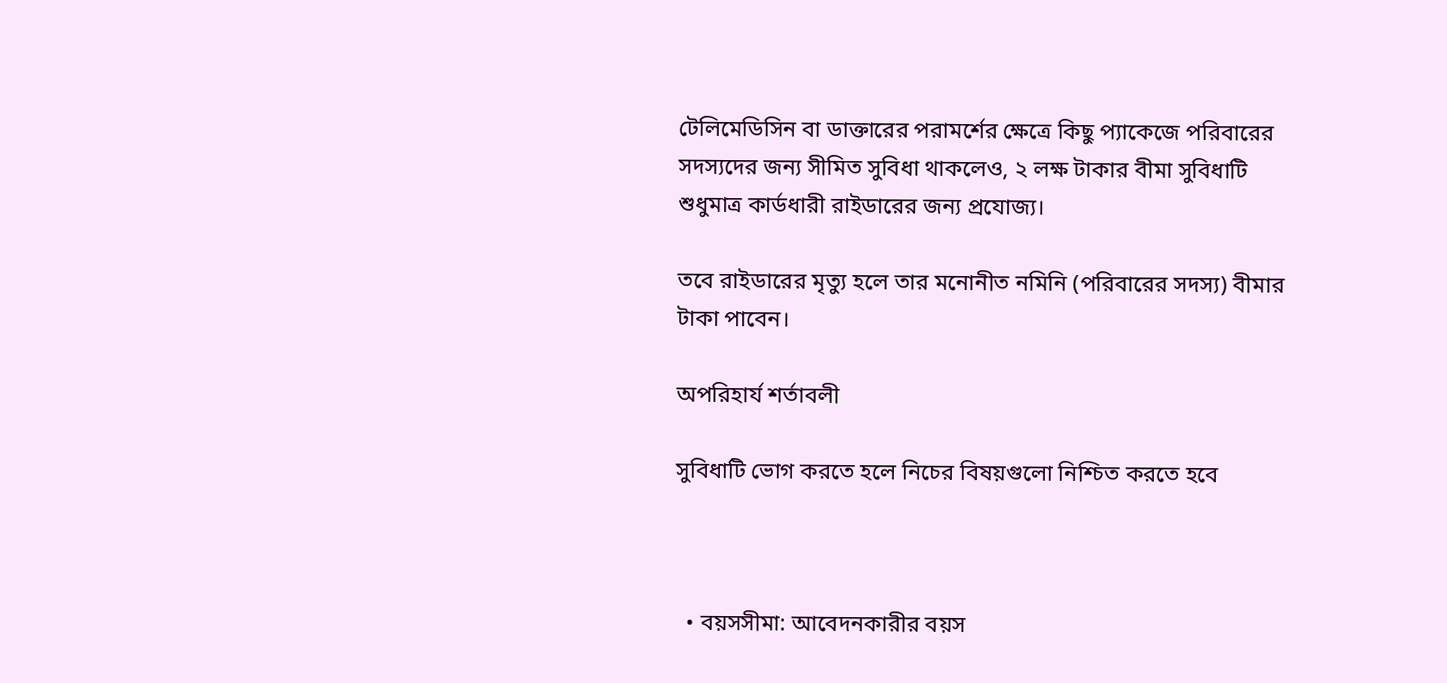টেলিমেডিসিন বা ডাক্তারের পরামর্শের ক্ষেত্রে কিছু প্যাকেজে পরিবারের সদস্যদের জন্য সীমিত সুবিধা থাকলেও, ২ লক্ষ টাকার বীমা সুবিধাটি শুধুমাত্র কার্ডধারী রাইডারের জন্য প্রযোজ্য।

তবে রাইডারের মৃত্যু হলে তার মনোনীত নমিনি (পরিবারের সদস্য) বীমার টাকা পাবেন।

অপরিহার্য শর্তাবলী

সুবিধাটি ভোগ করতে হলে নিচের বিষয়গুলো নিশ্চিত করতে হবে



  • বয়সসীমা: আবেদনকারীর বয়স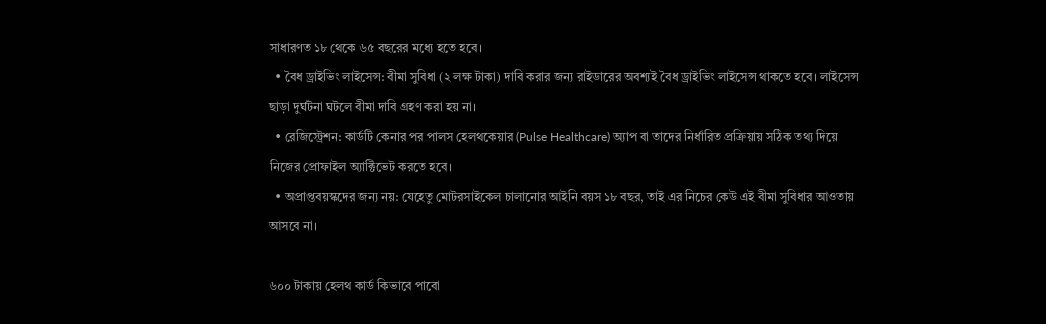সাধারণত ১৮ থেকে ৬৫ বছরের মধ্যে হতে হবে।
  • বৈধ ড্রাইভিং লাইসেন্স: বীমা সুবিধা (২ লক্ষ টাকা) দাবি করার জন্য রাইডারের অবশ্যই বৈধ ড্রাইভিং লাইসেন্স থাকতে হবে। লাইসেন্স ছাড়া দুর্ঘটনা ঘটলে বীমা দাবি গ্রহণ করা হয় না।
  • রেজিস্ট্রেশন: কার্ডটি কেনার পর পালস হেলথকেয়ার (Pulse Healthcare) অ্যাপ বা তাদের নির্ধারিত প্রক্রিয়ায় সঠিক তথ্য দিয়ে নিজের প্রোফাইল অ্যাক্টিভেট করতে হবে।
  • অপ্রাপ্তবয়স্কদের জন্য নয়: যেহেতু মোটরসাইকেল চালানোর আইনি বয়স ১৮ বছর, তাই এর নিচের কেউ এই বীমা সুবিধার আওতায় আসবে না।

৬০০ টাকায় হেলথ কার্ড কিভাবে পাবো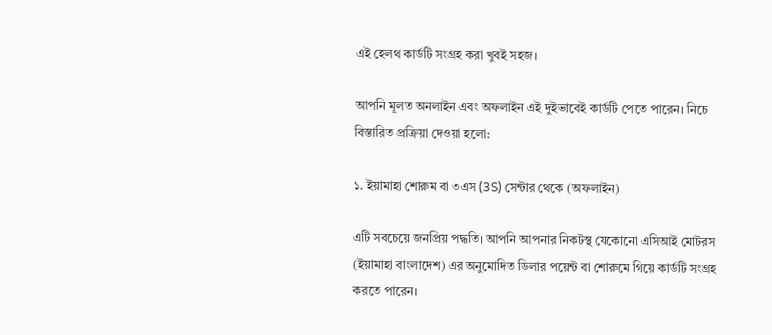এই হেলথ কার্ডটি সংগ্রহ করা খুবই সহজ।

আপনি মূলত অনলাইন এবং অফলাইন এই দুইভাবেই কার্ডটি পেতে পারেন। নিচে বিস্তারিত প্রক্রিয়া দেওয়া হলো:

১. ইয়ামাহা শোরুম বা ৩এস (3S) সেন্টার থেকে (অফলাইন)

এটি সবচেয়ে জনপ্রিয় পদ্ধতি। আপনি আপনার নিকটস্থ যেকোনো এসিআই মোটরস (ইয়ামাহা বাংলাদেশ) এর অনুমোদিত ডিলার পয়েন্ট বা শোরুমে গিয়ে কার্ডটি সংগ্রহ করতে পারেন।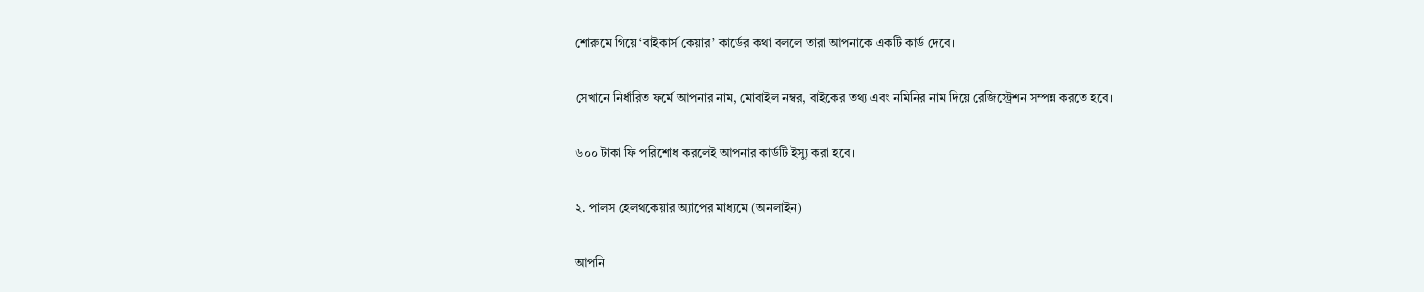শোরুমে গিয়ে ‘বাইকার্স কেয়ার’ কার্ডের কথা বললে তারা আপনাকে একটি কার্ড দেবে।

সেখানে নির্ধারিত ফর্মে আপনার নাম, মোবাইল নম্বর, বাইকের তথ্য এবং নমিনির নাম দিয়ে রেজিস্ট্রেশন সম্পন্ন করতে হবে।

৬০০ টাকা ফি পরিশোধ করলেই আপনার কার্ডটি ইস্যু করা হবে।

২. পালস হেলথকেয়ার অ্যাপের মাধ্যমে (অনলাইন)

আপনি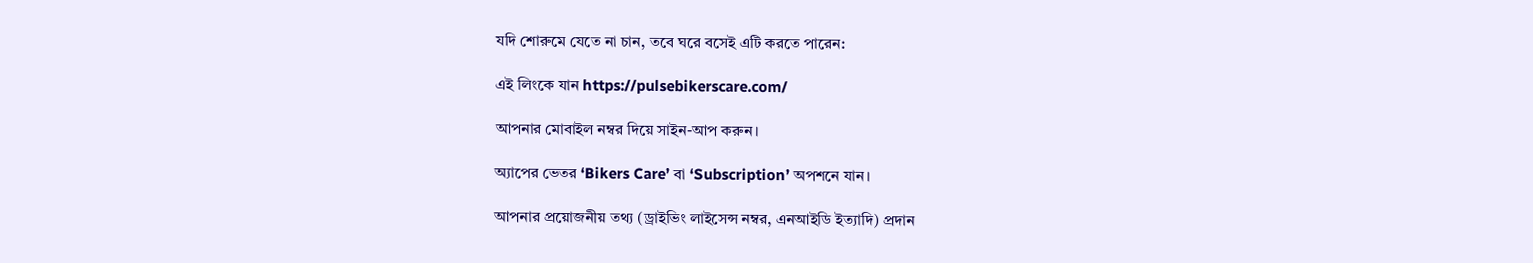যদি শোরুমে যেতে না চান, তবে ঘরে বসেই এটি করতে পারেন:

এই লিংকে যান https://pulsebikerscare.com/

আপনার মোবাইল নম্বর দিয়ে সাইন-আপ করুন।

অ্যাপের ভেতর ‘Bikers Care’ বা ‘Subscription’ অপশনে যান।

আপনার প্রয়োজনীয় তথ্য (ড্রাইভিং লাইসেন্স নম্বর, এনআইডি ইত্যাদি) প্রদান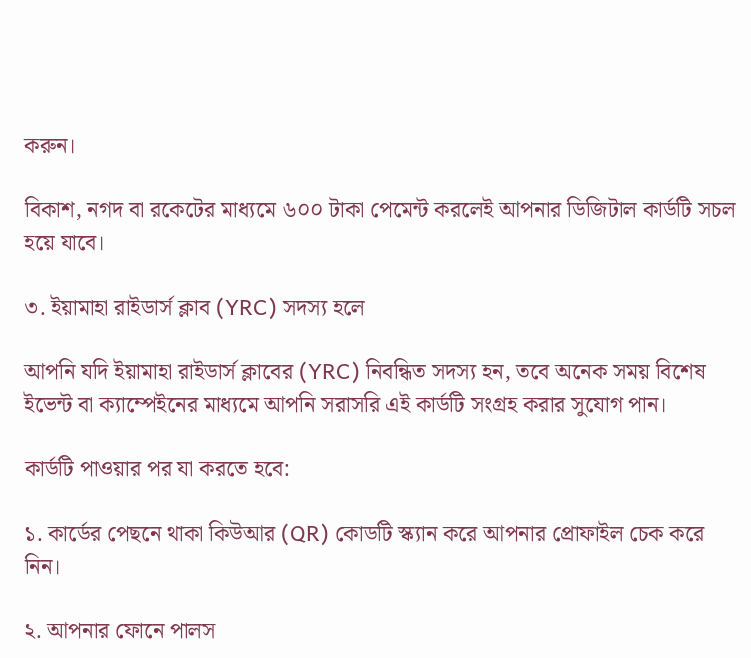করুন।

বিকাশ, নগদ বা রকেটের মাধ্যমে ৬০০ টাকা পেমেন্ট করলেই আপনার ডিজিটাল কার্ডটি সচল হয়ে যাবে।

৩. ইয়ামাহা রাইডার্স ক্লাব (YRC) সদস্য হলে

আপনি যদি ইয়ামাহা রাইডার্স ক্লাবের (YRC) নিবন্ধিত সদস্য হন, তবে অনেক সময় বিশেষ ইভেন্ট বা ক্যাম্পেইনের মাধ্যমে আপনি সরাসরি এই কার্ডটি সংগ্রহ করার সুযোগ পান।

কার্ডটি পাওয়ার পর যা করতে হবে:

১. কার্ডের পেছনে থাকা কিউআর (QR) কোডটি স্ক্যান করে আপনার প্রোফাইল চেক করে নিন।

২. আপনার ফোনে পালস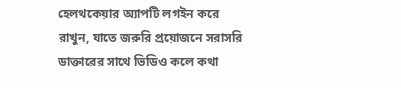হেলথকেয়ার অ্যাপটি লগইন করে রাখুন, যাতে জরুরি প্রয়োজনে সরাসরি ডাক্তারের সাথে ভিডিও কলে কথা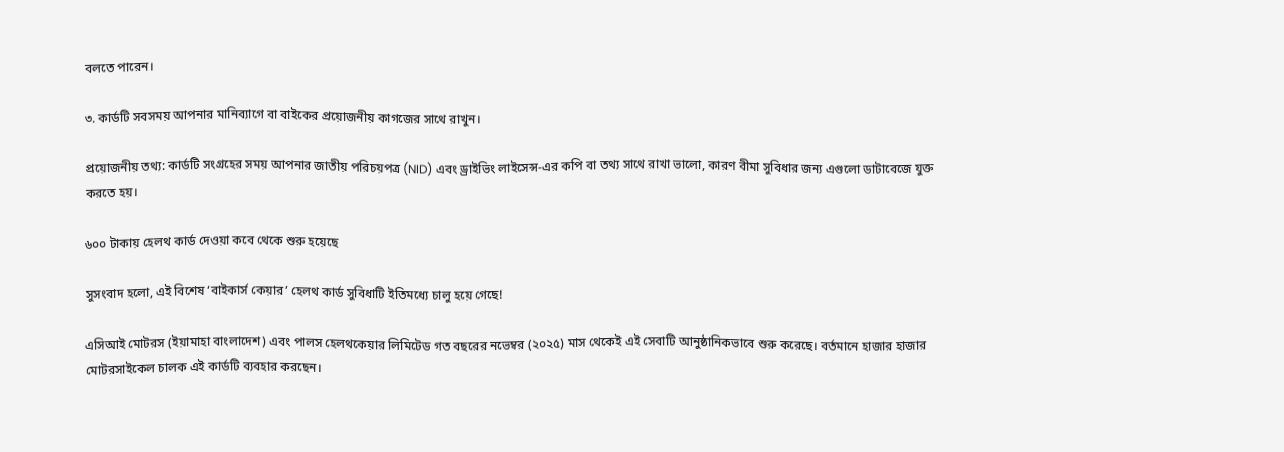বলতে পারেন।

৩. কার্ডটি সবসময় আপনার মানিব্যাগে বা বাইকের প্রয়োজনীয় কাগজের সাথে রাখুন।

প্রয়োজনীয় তথ্য: কার্ডটি সংগ্রহের সময় আপনার জাতীয় পরিচয়পত্র (NID) এবং ড্রাইভিং লাইসেন্স-এর কপি বা তথ্য সাথে রাখা ভালো, কারণ বীমা সুবিধার জন্য এগুলো ডাটাবেজে যুক্ত করতে হয়।

৬০০ টাকায় হেলথ কার্ড দেওয়া কবে থেকে শুরু হয়েছে

সুসংবাদ হলো, এই বিশেষ ‘বাইকার্স কেয়ার’ হেলথ কার্ড সুবিধাটি ইতিমধ্যে চালু হয়ে গেছে!

এসিআই মোটরস (ইয়ামাহা বাংলাদেশ) এবং পালস হেলথকেয়ার লিমিটেড গত বছরের নভেম্বর (২০২৫) মাস থেকেই এই সেবাটি আনুষ্ঠানিকভাবে শুরু করেছে। বর্তমানে হাজার হাজার মোটরসাইকেল চালক এই কার্ডটি ব্যবহার করছেন।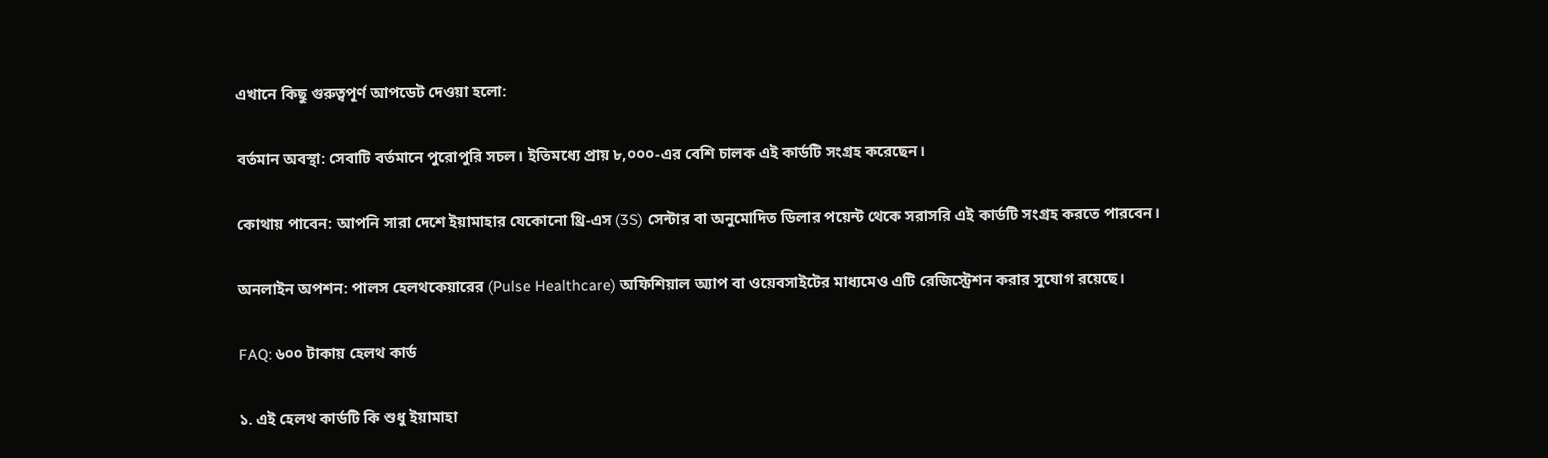এখানে কিছু গুরুত্বপূর্ণ আপডেট দেওয়া হলো:

বর্তমান অবস্থা: সেবাটি বর্তমানে পুরোপুরি সচল। ইতিমধ্যে প্রায় ৮,০০০-এর বেশি চালক এই কার্ডটি সংগ্রহ করেছেন।

কোথায় পাবেন: আপনি সারা দেশে ইয়ামাহার যেকোনো থ্রি-এস (3S) সেন্টার বা অনুমোদিত ডিলার পয়েন্ট থেকে সরাসরি এই কার্ডটি সংগ্রহ করতে পারবেন।

অনলাইন অপশন: পালস হেলথকেয়ারের (Pulse Healthcare) অফিশিয়াল অ্যাপ বা ওয়েবসাইটের মাধ্যমেও এটি রেজিস্ট্রেশন করার সুযোগ রয়েছে।

FAQ: ৬০০ টাকায় হেলথ কার্ড

১. এই হেলথ কার্ডটি কি শুধু ইয়ামাহা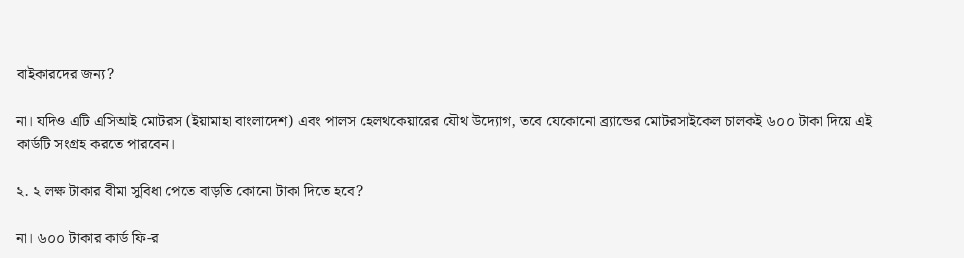বাইকারদের জন্য?

না। যদিও এটি এসিআই মোটরস (ইয়ামাহা বাংলাদেশ) এবং পালস হেলথকেয়ারের যৌথ উদ্যোগ, তবে যেকোনো ব্র্যান্ডের মোটরসাইকেল চালকই ৬০০ টাকা দিয়ে এই কার্ডটি সংগ্রহ করতে পারবেন।

২. ২ লক্ষ টাকার বীমা সুবিধা পেতে বাড়তি কোনো টাকা দিতে হবে?

না। ৬০০ টাকার কার্ড ফি-র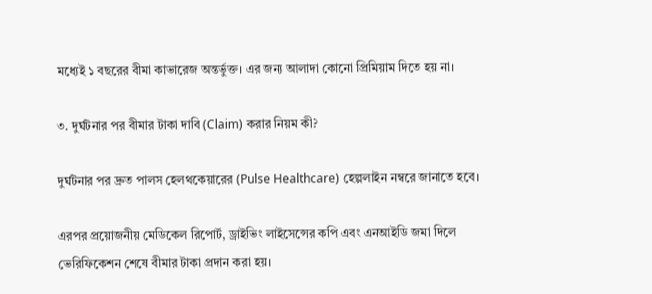মধ্যেই ১ বছরের বীমা কাভারেজ অন্তর্ভুক্ত। এর জন্য আলাদা কোনো প্রিমিয়াম দিতে হয় না।

৩. দুর্ঘটনার পর বীমার টাকা দাবি (Claim) করার নিয়ম কী?

দুর্ঘটনার পর দ্রুত পালস হেলথকেয়ারের (Pulse Healthcare) হেল্পলাইন নম্বরে জানাতে হবে।

এরপর প্রয়োজনীয় মেডিকেল রিপোর্ট, ড্রাইভিং লাইসেন্সের কপি এবং এনআইডি জমা দিলে ভেরিফিকেশন শেষে বীমার টাকা প্রদান করা হয়।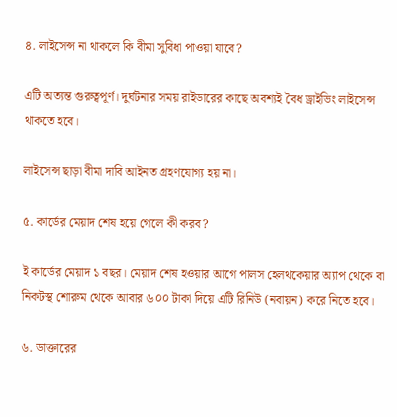৪. লাইসেন্স না থাকলে কি বীমা সুবিধা পাওয়া যাবে?

এটি অত্যন্ত গুরুত্বপূর্ণ। দুর্ঘটনার সময় রাইডারের কাছে অবশ্যই বৈধ ড্রাইভিং লাইসেন্স থাকতে হবে।

লাইসেন্স ছাড়া বীমা দাবি আইনত গ্রহণযোগ্য হয় না।

৫. কার্ডের মেয়াদ শেষ হয়ে গেলে কী করব?

ই কার্ডের মেয়াদ ১ বছর। মেয়াদ শেষ হওয়ার আগে পালস হেলথকেয়ার অ্যাপ থেকে বা নিকটস্থ শোরুম থেকে আবার ৬০০ টাকা দিয়ে এটি রিনিউ (নবায়ন) করে নিতে হবে।

৬. ডাক্তারের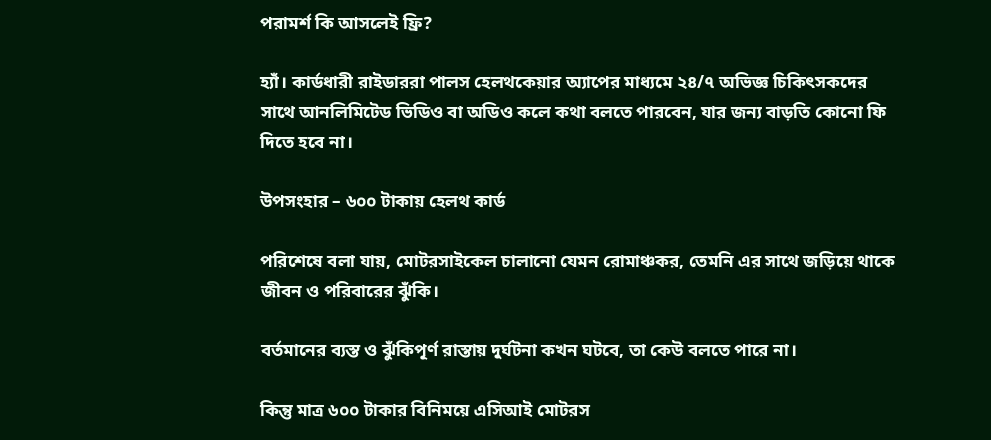পরামর্শ কি আসলেই ফ্রি?

হ্যাঁ। কার্ডধারী রাইডাররা পালস হেলথকেয়ার অ্যাপের মাধ্যমে ২৪/৭ অভিজ্ঞ চিকিৎসকদের সাথে আনলিমিটেড ভিডিও বা অডিও কলে কথা বলতে পারবেন, যার জন্য বাড়তি কোনো ফি দিতে হবে না।

উপসংহার – ৬০০ টাকায় হেলথ কার্ড

পরিশেষে বলা যায়, মোটরসাইকেল চালানো যেমন রোমাঞ্চকর, তেমনি এর সাথে জড়িয়ে থাকে জীবন ও পরিবারের ঝুঁকি।

বর্তমানের ব্যস্ত ও ঝুঁকিপূর্ণ রাস্তায় দুর্ঘটনা কখন ঘটবে, তা কেউ বলতে পারে না।

কিন্তু মাত্র ৬০০ টাকার বিনিময়ে এসিআই মোটরস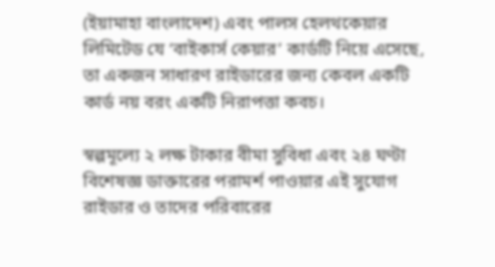(ইয়ামাহা বাংলাদেশ) এবং পালস হেলথকেয়ার লিমিটেড যে ‘বাইকার্স কেয়ার’ কার্ডটি নিয়ে এসেছে, তা একজন সাধারণ রাইডারের জন্য কেবল একটি কার্ড নয় বরং একটি নিরাপত্তা কবচ।

স্বল্পমূল্যে ২ লক্ষ টাকার বীমা সুবিধা এবং ২৪ ঘণ্টা বিশেষজ্ঞ ডাক্তারের পরামর্শ পাওয়ার এই সুযোগ রাইডার ও তাদের পরিবারের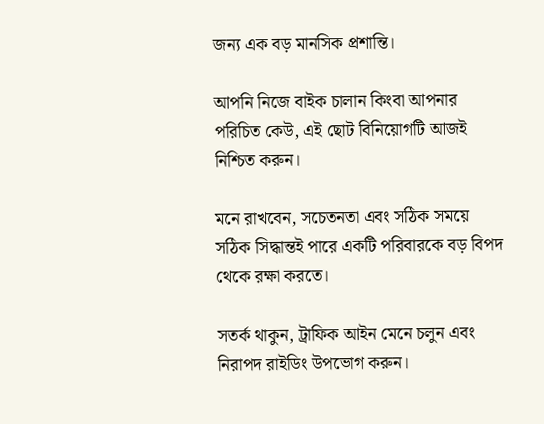জন্য এক বড় মানসিক প্রশান্তি।

আপনি নিজে বাইক চালান কিংবা আপনার পরিচিত কেউ, এই ছোট বিনিয়োগটি আজই নিশ্চিত করুন।

মনে রাখবেন, সচেতনতা এবং সঠিক সময়ে সঠিক সিদ্ধান্তই পারে একটি পরিবারকে বড় বিপদ থেকে রক্ষা করতে।

সতর্ক থাকুন, ট্রাফিক আইন মেনে চলুন এবং নিরাপদ রাইডিং উপভোগ করুন।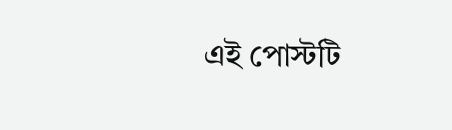এই পোস্টটি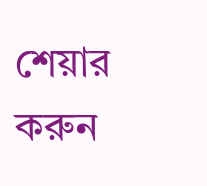শেয়ার করুন